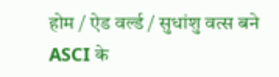होम / ऐड वर्ल्ड / सुधांशु वत्स बने ASCI के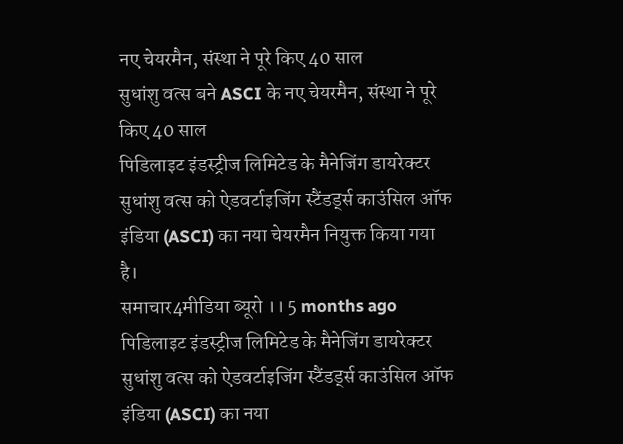नए चेयरमैन, संस्था ने पूरे किए 40 साल
सुधांशु वत्स बने ASCI के नए चेयरमैन, संस्था ने पूरे किए 40 साल
पिडिलाइट इंडस्ट्रीज लिमिटेड के मैनेजिंग डायरेक्टर सुधांशु वत्स को ऐडवर्टाइजिंग स्टैंडर्ड्स काउंसिल ऑफ इंडिया (ASCI) का नया चेयरमैन नियुक्त किया गया है।
समाचार4मीडिया ब्यूरो ।। 5 months ago
पिडिलाइट इंडस्ट्रीज लिमिटेड के मैनेजिंग डायरेक्टर सुधांशु वत्स को ऐडवर्टाइजिंग स्टैंडर्ड्स काउंसिल ऑफ इंडिया (ASCI) का नया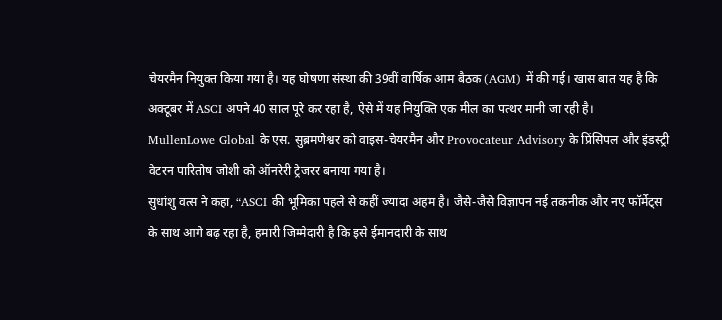चेयरमैन नियुक्त किया गया है। यह घोषणा संस्था की 39वीं वार्षिक आम बैठक (AGM) में की गई। खास बात यह है कि अक्टूबर में ASCI अपने 40 साल पूरे कर रहा है, ऐसे में यह नियुक्ति एक मील का पत्थर मानी जा रही है।
MullenLowe Global के एस. सुब्रमणेश्वर को वाइस-चेयरमैन और Provocateur Advisory के प्रिंसिपल और इंडस्ट्री वेटरन पारितोष जोशी को ऑनरेरी ट्रेजरर बनाया गया है।
सुधांशु वत्स ने कहा, “ASCI की भूमिका पहले से कहीं ज्यादा अहम है। जैसे-जैसे विज्ञापन नई तकनीक और नए फॉर्मेट्स के साथ आगे बढ़ रहा है, हमारी जिम्मेदारी है कि इसे ईमानदारी के साथ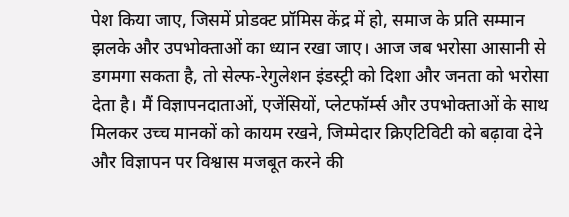पेश किया जाए, जिसमें प्रोडक्ट प्रॉमिस केंद्र में हो, समाज के प्रति सम्मान झलके और उपभोक्ताओं का ध्यान रखा जाए। आज जब भरोसा आसानी से डगमगा सकता है, तो सेल्फ-रेगुलेशन इंडस्ट्री को दिशा और जनता को भरोसा देता है। मैं विज्ञापनदाताओं, एजेंसियों, प्लेटफॉर्म्स और उपभोक्ताओं के साथ मिलकर उच्च मानकों को कायम रखने, जिम्मेदार क्रिएटिविटी को बढ़ावा देने और विज्ञापन पर विश्वास मजबूत करने की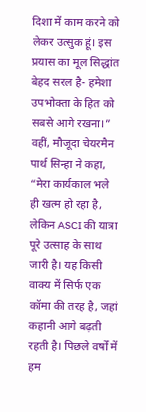दिशा में काम करने को लेकर उत्सुक हूं। इस प्रयास का मूल सिद्धांत बेहद सरल है- हमेशा उपभोक्ता के हित को सबसे आगे रखना।”
वहीं, मौजूदा चेयरमैन पार्थ सिन्हा ने कहा, “मेरा कार्यकाल भले ही खत्म हो रहा है, लेकिन ASCI की यात्रा पूरे उत्साह के साथ जारी है। यह किसी वाक्य में सिर्फ एक कॉमा की तरह है, जहां कहानी आगे बढ़ती रहती है। पिछले वर्षों में हम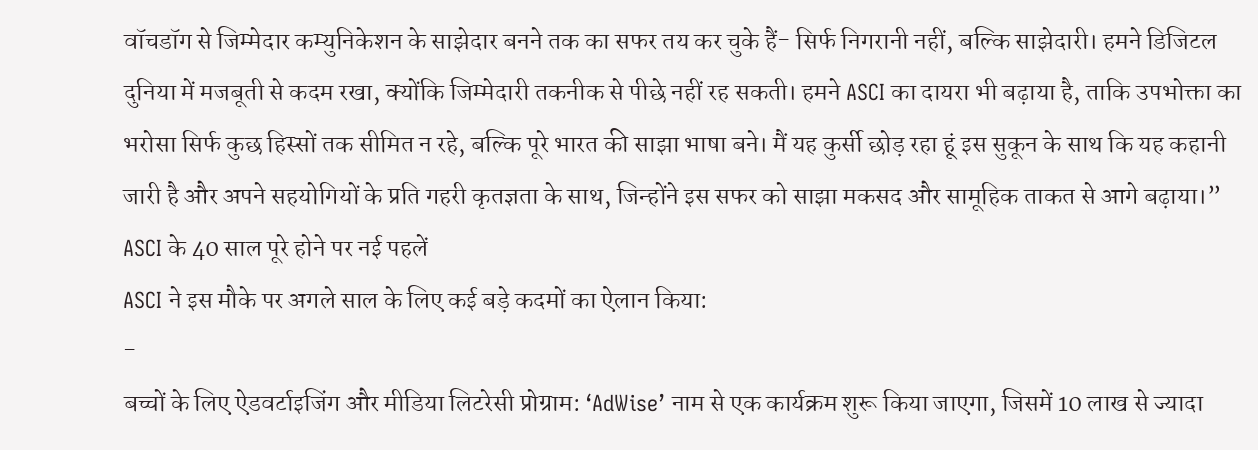वॉचडॉग से जिम्मेदार कम्युनिकेशन के साझेदार बनने तक का सफर तय कर चुके हैं- सिर्फ निगरानी नहीं, बल्कि साझेदारी। हमने डिजिटल दुनिया में मजबूती से कदम रखा, क्योंकि जिम्मेदारी तकनीक से पीछे नहीं रह सकती। हमने ASCI का दायरा भी बढ़ाया है, ताकि उपभोक्ता का भरोसा सिर्फ कुछ हिस्सों तक सीमित न रहे, बल्कि पूरे भारत की साझा भाषा बने। मैं यह कुर्सी छोड़ रहा हूं इस सुकून के साथ कि यह कहानी जारी है और अपने सहयोगियों के प्रति गहरी कृतज्ञता के साथ, जिन्होंने इस सफर को साझा मकसद और सामूहिक ताकत से आगे बढ़ाया।”
ASCI के 40 साल पूरे होने पर नई पहलें
ASCI ने इस मौके पर अगले साल के लिए कई बड़े कदमों का ऐलान किया:
-
बच्चों के लिए ऐडवर्टाइजिंग और मीडिया लिटरेसी प्रोग्राम: ‘AdWise’ नाम से एक कार्यक्रम शुरू किया जाएगा, जिसमें 10 लाख से ज्यादा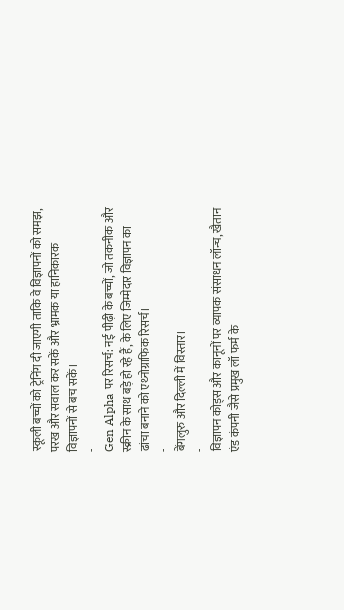स्कूली बच्चों को ट्रेनिंग दी जाएगी ताकि वे विज्ञापनों को समझ, परख और सवाल कर सकें और भ्रामक या हानिकारक विज्ञापनों से बच सकें।
-
Gen Alpha पर रिसर्च: नई पीढ़ी के बच्चों, जो तकनीक और स्क्रीन के साथ बड़े हो रहे हैं, के लिए जिम्मेदार विज्ञापन का ढांचा बनाने को एथ्नोग्राफिक रिसर्च।
-
बेंगलुरु और दिल्ली में विस्तार।
-
विज्ञापन कोड्स और कानूनों पर व्यापक संसाधन लॉन्च, खैतान एंड कंपनी जैसे प्रमुख लॉ फर्म के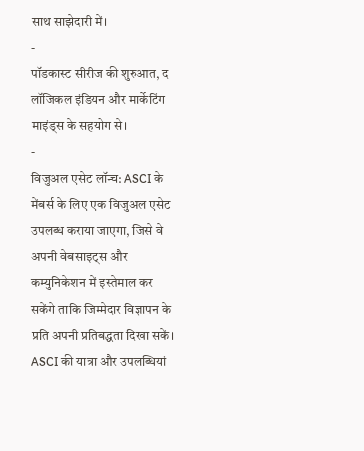साथ साझेदारी में।
-
पॉडकास्ट सीरीज की शुरुआत, द लॉजिकल इंडियन और मार्केटिंग माइंड्स के सहयोग से।
-
विजुअल एसेट लॉन्च: ASCI के मेंबर्स के लिए एक विजुअल एसेट उपलब्ध कराया जाएगा, जिसे वे अपनी वेबसाइट्स और कम्युनिकेशन में इस्तेमाल कर सकेंगे ताकि जिम्मेदार विज्ञापन के प्रति अपनी प्रतिबद्धता दिखा सकें।
ASCI की यात्रा और उपलब्धियां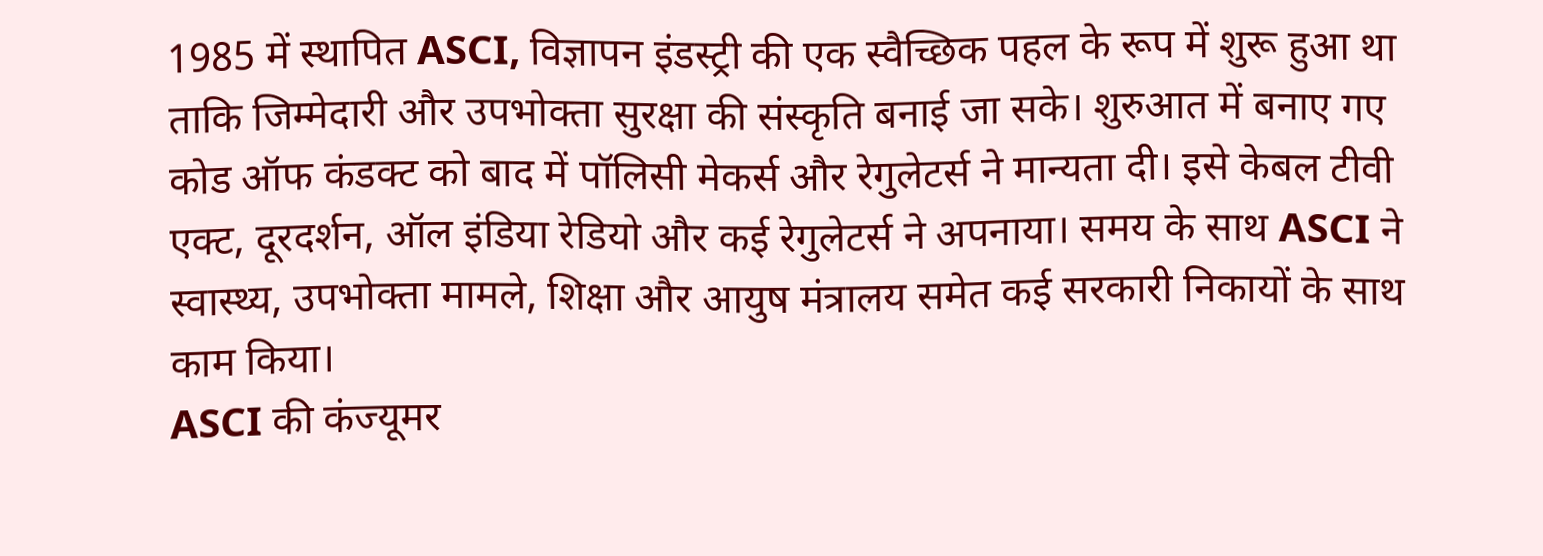1985 में स्थापित ASCI, विज्ञापन इंडस्ट्री की एक स्वैच्छिक पहल के रूप में शुरू हुआ था ताकि जिम्मेदारी और उपभोक्ता सुरक्षा की संस्कृति बनाई जा सके। शुरुआत में बनाए गए कोड ऑफ कंडक्ट को बाद में पॉलिसी मेकर्स और रेगुलेटर्स ने मान्यता दी। इसे केबल टीवी एक्ट, दूरदर्शन, ऑल इंडिया रेडियो और कई रेगुलेटर्स ने अपनाया। समय के साथ ASCI ने स्वास्थ्य, उपभोक्ता मामले, शिक्षा और आयुष मंत्रालय समेत कई सरकारी निकायों के साथ काम किया।
ASCI की कंज्यूमर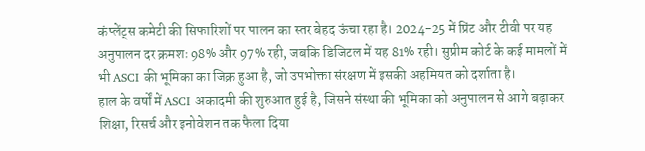कंप्लेंट्स कमेटी की सिफारिशों पर पालन का स्तर बेहद ऊंचा रहा है। 2024-25 में प्रिंट और टीवी पर यह अनुपालन दर क्रमशः 98% और 97% रही, जबकि डिजिटल में यह 81% रही। सुप्रीम कोर्ट के कई मामलों में भी ASCI की भूमिका का जिक्र हुआ है, जो उपभोक्ता संरक्षण में इसकी अहमियत को दर्शाता है।
हाल के वर्षों में ASCI अकादमी की शुरुआत हुई है, जिसने संस्था की भूमिका को अनुपालन से आगे बढ़ाकर शिक्षा, रिसर्च और इनोवेशन तक फैला दिया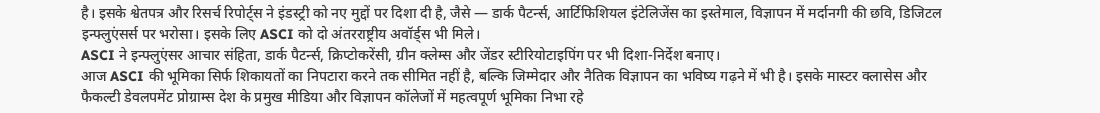है। इसके श्वेतपत्र और रिसर्च रिपोर्ट्स ने इंडस्ट्री को नए मुद्दों पर दिशा दी है, जैसे — डार्क पैटर्न्स, आर्टिफिशियल इंटेलिजेंस का इस्तेमाल, विज्ञापन में मर्दानगी की छवि, डिजिटल इन्फ्लुएंसर्स पर भरोसा। इसके लिए ASCI को दो अंतरराष्ट्रीय अवॉर्ड्स भी मिले।
ASCI ने इन्फ्लुएंसर आचार संहिता, डार्क पैटर्न्स, क्रिप्टोकरेंसी, ग्रीन क्लेम्स और जेंडर स्टीरियोटाइपिंग पर भी दिशा-निर्देश बनाए।
आज ASCI की भूमिका सिर्फ शिकायतों का निपटारा करने तक सीमित नहीं है, बल्कि जिम्मेदार और नैतिक विज्ञापन का भविष्य गढ़ने में भी है। इसके मास्टर क्लासेस और फैकल्टी डेवलपमेंट प्रोग्राम्स देश के प्रमुख मीडिया और विज्ञापन कॉलेजों में महत्वपूर्ण भूमिका निभा रहे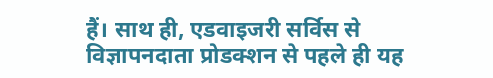हैं। साथ ही, एडवाइजरी सर्विस से विज्ञापनदाता प्रोडक्शन से पहले ही यह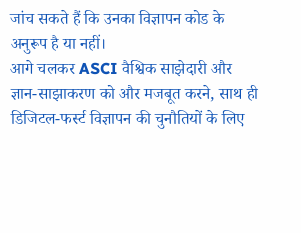जांच सकते हैं कि उनका विज्ञापन कोड के अनुरूप है या नहीं।
आगे चलकर ASCI वैश्विक साझेदारी और ज्ञान-साझाकरण को और मजबूत करने, साथ ही डिजिटल-फर्स्ट विज्ञापन की चुनौतियों के लिए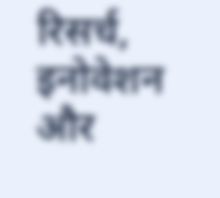रिसर्च, इनोवेशन और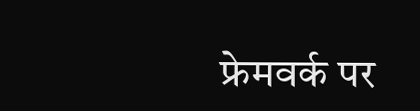फ्रेमवर्क पर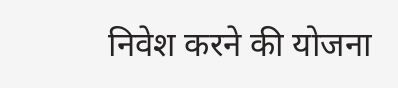निवेश करने की योजना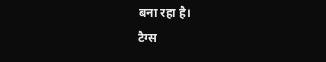बना रहा है।
टैग्स